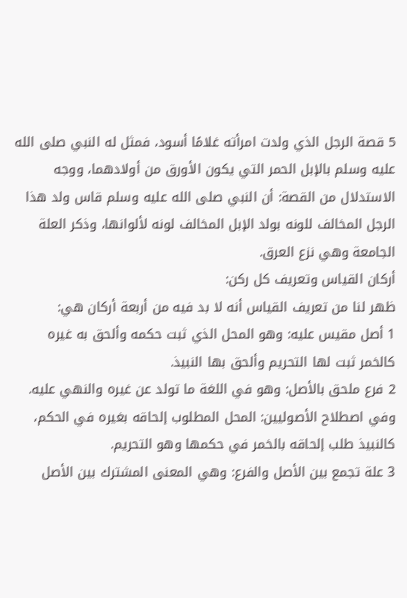5 قصة الرجل الذي ولدت امرأته غلامًا أسود، فمثل له النبي صلى الله عليه وسلم بالإبل الحمر التي يكون الأورق من أولادهما، ووجه الاستدلال من القصة: أن النبي صلى الله عليه وسلم قاس ولد هذا الرجل المخالف للونه بولد الإبل المخالف لونه لألوانها، وذكر العلة الجامعة وهي نزع العرق.
أركان القياس وتعريف كل ركن:
ظهر لنا من تعريف القياس أنه لا بد فيه من أربعة أركان هي:
1 أصل مقيس عليه: وهو المحل الذي ثبت حكمه وألحق به غيره كالخمر ثبت لها التحريم وألحق بها النبيذ.
2 فرع ملحق بالأصل: وهو في اللغة ما تولد عن غيره والنهي عليه.
وفي اصطلاح الأصوليين: المحل المطلوب إلحاقه بغيره في الحكم، كالنبيذ طلب إلحاقه بالخمر في حكمها وهو التحريم.
3 علة تجمع بين الأصل والفرع: وهي المعنى المشترك بين الأصل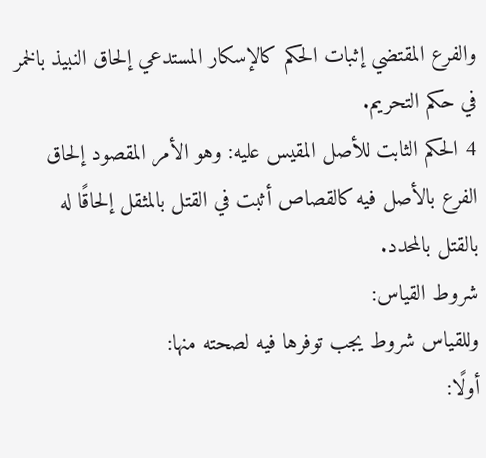والفرع المقتضي إثبات الحكم كالإسكار المستدعي إلحاق النبيذ بالخمر في حكم التحريم.
4 الحكم الثابت للأصل المقيس عليه: وهو الأمر المقصود إلحاق الفرع بالأصل فيه كالقصاص أثبت في القتل بالمثقل إلحاقًا له بالقتل بالمحدد.
شروط القياس:
وللقياس شروط يجب توفرها فيه لصحته منها:
أولًا: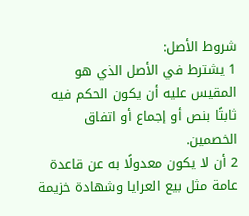شروط الأصل:
1 يشترط في الأصل الذي هو المقيس عليه أن يكون الحكم فيه ثابتًا بنص أو إجماع أو اتفاق الخصمين.
2 أن لا يكون معدولًا به عن قاعدة عامة مثل بيع العرايا وشهادة خزيمة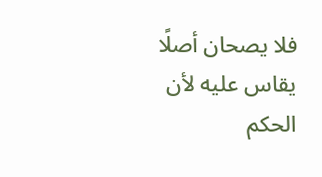فلا يصحان أصلًا يقاس عليه لأن الحكم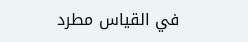في القياس مطرد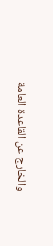والخارج عن القاعدة العامة